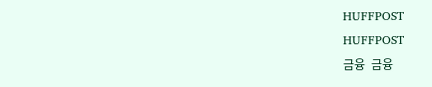HUFFPOST
HUFFPOST
금융  금융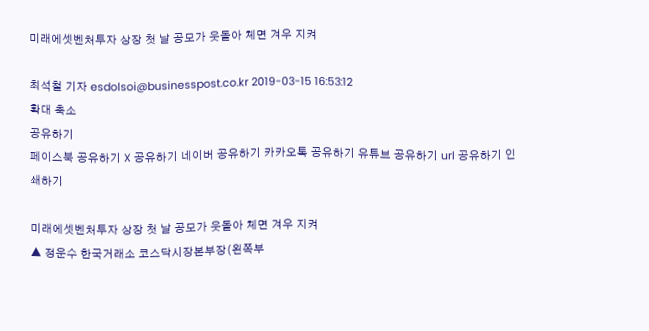미래에셋벤처투자 상장 첫 날 공모가 웃돌아 체면 겨우 지켜

최석철 기자 esdolsoi@businesspost.co.kr 2019-03-15 16:53:12
확대 축소
공유하기
페이스북 공유하기 X 공유하기 네이버 공유하기 카카오톡 공유하기 유튜브 공유하기 url 공유하기 인쇄하기

미래에셋벤처투자 상장 첫 날 공모가 웃돌아 체면 겨우 지켜
▲ 정운수 한국거래소 코스닥시장본부장(왼쪽부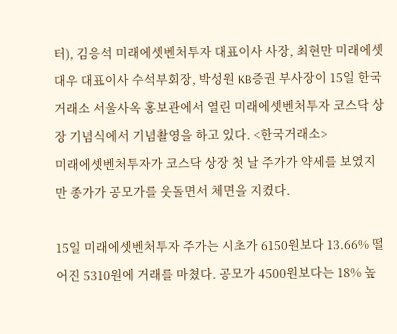터), 김응석 미래에셋벤처투자 대표이사 사장, 최현만 미래에셋대우 대표이사 수석부회장, 박성원 KB증권 부사장이 15일 한국거래소 서울사옥 홍보관에서 열린 미래에셋벤처투자 코스닥 상장 기념식에서 기념촬영을 하고 있다. <한국거래소>
미래에셋벤처투자가 코스닥 상장 첫 날 주가가 약세를 보였지만 종가가 공모가를 웃돌면서 체면을 지켰다.

15일 미래에셋벤처투자 주가는 시초가 6150원보다 13.66% 떨어진 5310원에 거래를 마쳤다. 공모가 4500원보다는 18% 높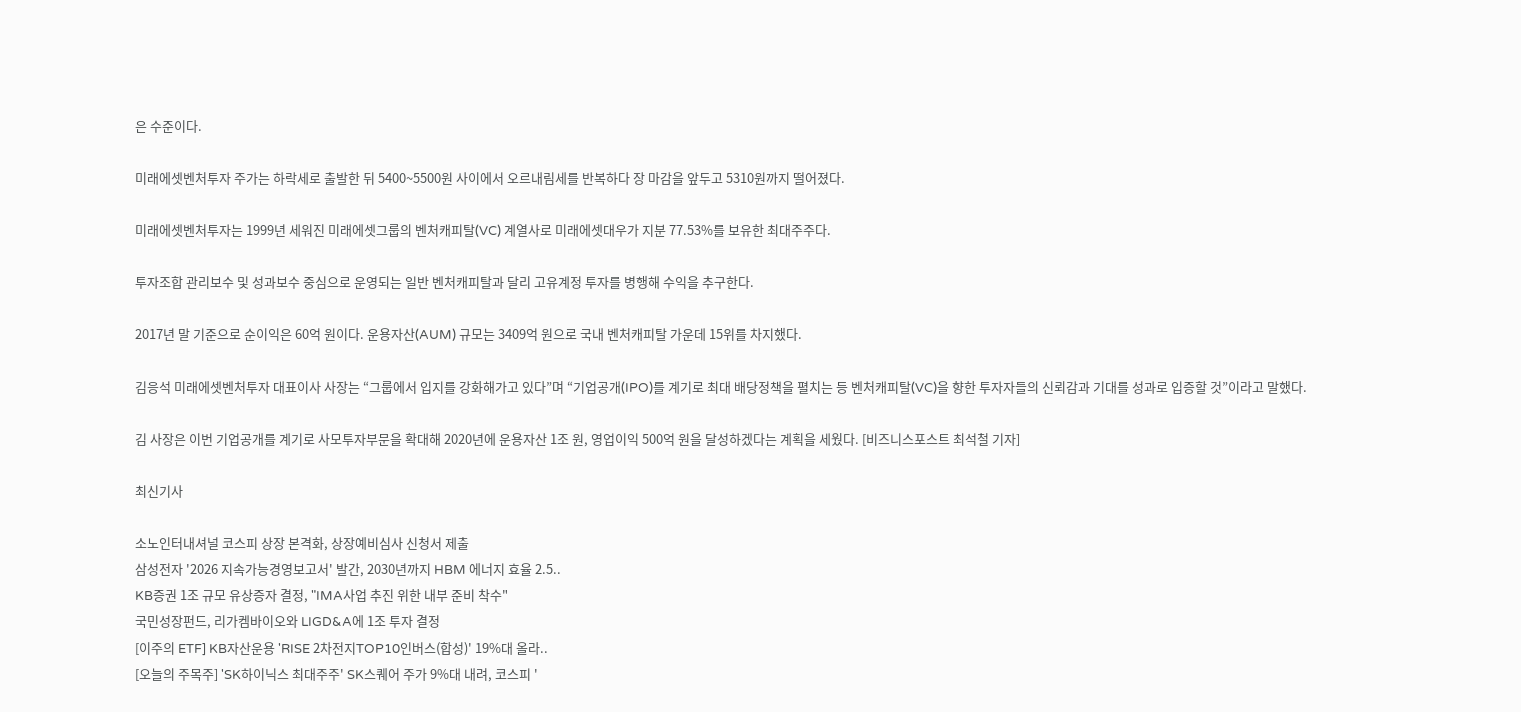은 수준이다.

미래에셋벤처투자 주가는 하락세로 출발한 뒤 5400~5500원 사이에서 오르내림세를 반복하다 장 마감을 앞두고 5310원까지 떨어졌다.

미래에셋벤처투자는 1999년 세워진 미래에셋그룹의 벤처캐피탈(VC) 계열사로 미래에셋대우가 지분 77.53%를 보유한 최대주주다.

투자조합 관리보수 및 성과보수 중심으로 운영되는 일반 벤처캐피탈과 달리 고유계정 투자를 병행해 수익을 추구한다.

2017년 말 기준으로 순이익은 60억 원이다. 운용자산(AUM) 규모는 3409억 원으로 국내 벤처캐피탈 가운데 15위를 차지했다.

김응석 미래에셋벤처투자 대표이사 사장는 “그룹에서 입지를 강화해가고 있다”며 “기업공개(IPO)를 계기로 최대 배당정책을 펼치는 등 벤처캐피탈(VC)을 향한 투자자들의 신뢰감과 기대를 성과로 입증할 것”이라고 말했다.

김 사장은 이번 기업공개를 계기로 사모투자부문을 확대해 2020년에 운용자산 1조 원, 영업이익 500억 원을 달성하겠다는 계획을 세웠다. [비즈니스포스트 최석철 기자]

최신기사

소노인터내셔널 코스피 상장 본격화, 상장예비심사 신청서 제출
삼성전자 '2026 지속가능경영보고서' 발간, 2030년까지 HBM 에너지 효율 2.5..
KB증권 1조 규모 유상증자 결정, "IMA사업 추진 위한 내부 준비 착수"
국민성장펀드, 리가켐바이오와 LIGD&A에 1조 투자 결정
[이주의 ETF] KB자산운용 'RISE 2차전지TOP10인버스(합성)' 19%대 올라..
[오늘의 주목주] 'SK하이닉스 최대주주' SK스퀘어 주가 9%대 내려, 코스피 '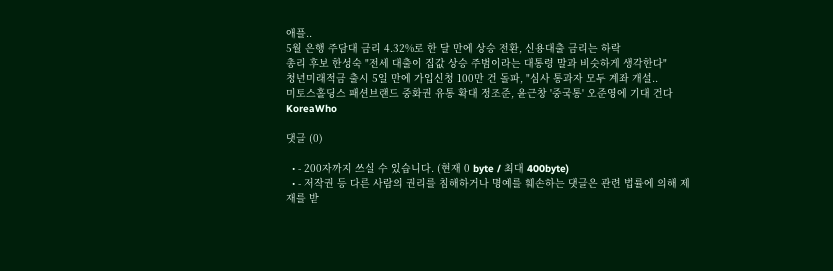애플..
5월 은행 주담대 금리 4.32%로 한 달 만에 상승 전환, 신용대출 금리는 하락
총리 후보 한성숙 "전세 대출이 집값 상승 주범이라는 대통령 말과 비슷하게 생각한다"
청년미래적금 출시 5일 만에 가입신청 100만 건 돌파, "심사 통과자 모두 계좌 개설..
미토스홀딩스 패션브랜드 중화권 유통 확대 정조준, 윤근창 '중국통' 오준영에 기대 건다
KoreaWho

댓글 (0)

  • - 200자까지 쓰실 수 있습니다. (현재 0 byte / 최대 400byte)
  • - 저작권 등 다른 사람의 권리를 침해하거나 명예를 훼손하는 댓글은 관련 법률에 의해 제재를 받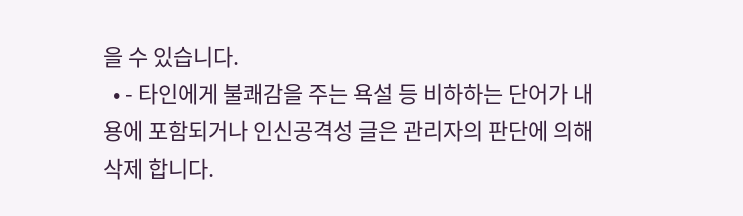을 수 있습니다.
  • - 타인에게 불쾌감을 주는 욕설 등 비하하는 단어가 내용에 포함되거나 인신공격성 글은 관리자의 판단에 의해 삭제 합니다.